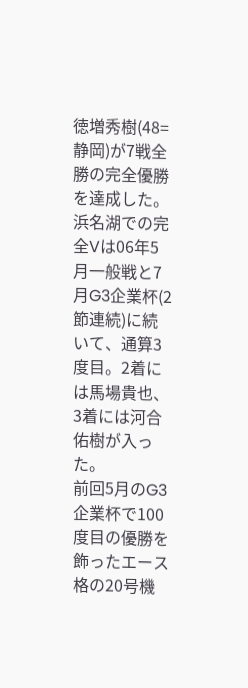徳増秀樹(48=静岡)が7戦全勝の完全優勝を達成した。浜名湖での完全Vは06年5月一般戦と7月G3企業杯(2節連続)に続いて、通算3度目。2着には馬場貴也、3着には河合佑樹が入った。
前回5月のG3企業杯で100度目の優勝を飾ったエース格の20号機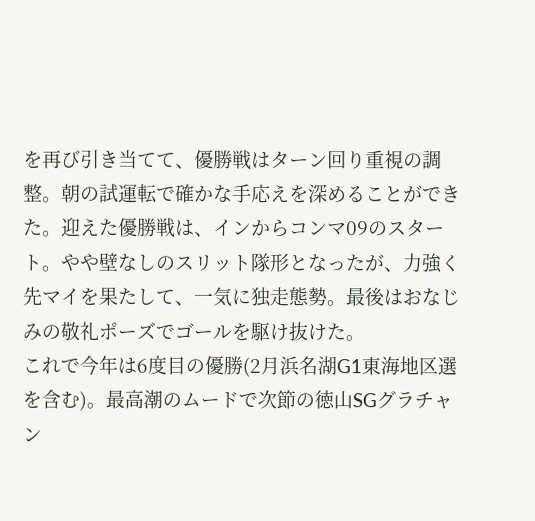を再び引き当てて、優勝戦はターン回り重視の調整。朝の試運転で確かな手応えを深めることができた。迎えた優勝戦は、インからコンマ09のスタート。やや壁なしのスリット隊形となったが、力強く先マイを果たして、一気に独走態勢。最後はおなじみの敬礼ポーズでゴールを駆け抜けた。
これで今年は6度目の優勝(2月浜名湖G1東海地区選を含む)。最高潮のムードで次節の徳山SGグラチャン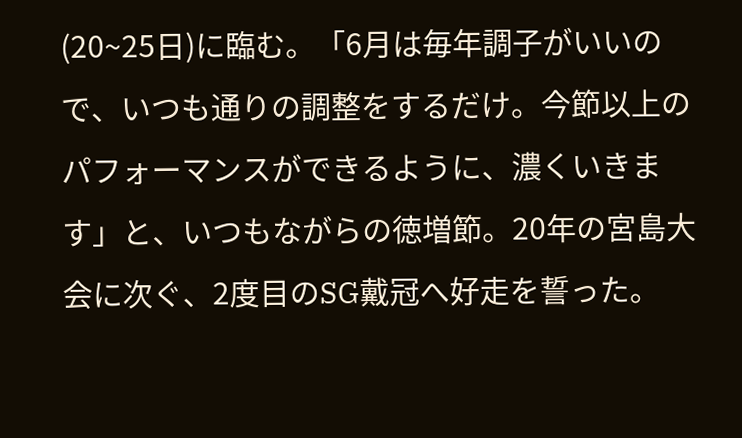(20~25日)に臨む。「6月は毎年調子がいいので、いつも通りの調整をするだけ。今節以上のパフォーマンスができるように、濃くいきます」と、いつもながらの徳増節。20年の宮島大会に次ぐ、2度目のSG戴冠へ好走を誓った。